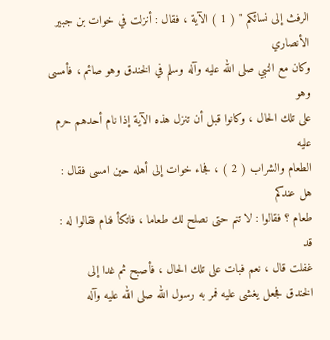الرفث إلى نسائكم " ( 1 ) الآية ، فقال : أنزلت في خوات بن جبير الأنصاري
وكان مع النبي صلى الله عليه وآله وسلم في الخندق وهو صائم ، فأمسى وهو
على تلك الحال ، وكانوا قبل أن تنزل هذه الآية إذا نام أحدهم حرم عليه
الطعام والشراب ( 2 ) ، فجاء خوات إلى أهله حين امسى فقال : هل عندكم
طعام ؟ فقالوا : لا تنم حتى نصلح لك طعاما ، فاتكأ فنام فقالوا له : قد
غفلت قال ، نعم فبات على تلك الحال ، فأصبح ثم غدا إلى
الخندق فجعل يغشى عليه فمر به رسول الله صلى الله عليه وآله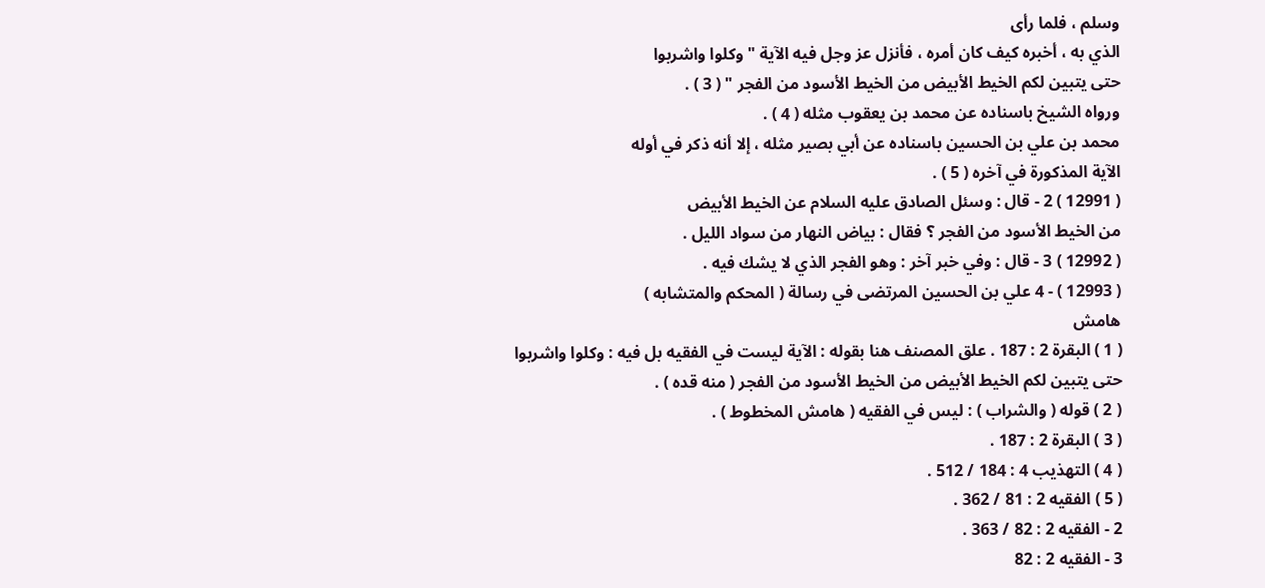وسلم ، فلما رأى
الذي به ، أخبره كيف كان أمره ، فأنزل عز وجل فيه الآية " وكلوا واشربوا
حتى يتبين لكم الخيط الأبيض من الخيط الأسود من الفجر " ( 3 ) .
ورواه الشيخ باسناده عن محمد بن يعقوب مثله ( 4 ) .
محمد بن علي بن الحسين باسناده عن أبي بصير مثله ، إلا أنه ذكر في أوله
الآية المذكورة في آخره ( 5 ) .
( 12991 ) 2 - قال : وسئل الصادق عليه السلام عن الخيط الأبيض
من الخيط الأسود من الفجر ؟ فقال : بياض النهار من سواد الليل .
( 12992 ) 3 - قال : وفي خبر آخر : وهو الفجر الذي لا يشك فيه .
( 12993 ) - 4 علي بن الحسين المرتضى في رسالة ( المحكم والمتشابه )
هامش
( 1 ) البقرة 2 : 187 . علق المصنف هنا بقوله : الآية ليست في الفقيه بل فيه : وكلوا واشربوا
حتى يتبين لكم الخيط الأبيض من الخيط الأسود من الفجر ( منه قده ) .
( 2 ) قوله ( والشراب ) : ليس في الفقيه ( هامش المخطوط ) .
( 3 ) البقرة 2 : 187 .
( 4 ) التهذيب 4 : 184 / 512 .
( 5 ) الفقيه 2 : 81 / 362 .
2 - الفقيه 2 : 82 / 363 .
3 - الفقيه 2 : 82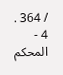/ 364 .
4 - المحكم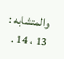والمتشابه : 13 ، 14 .